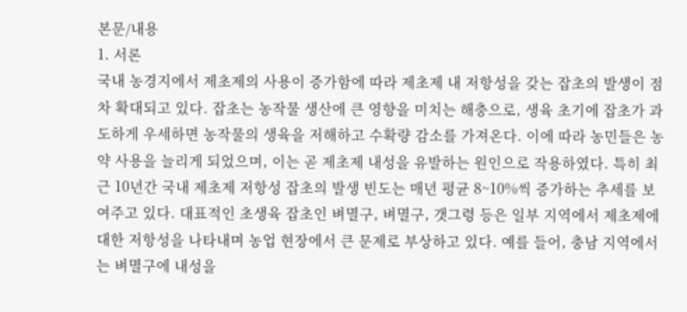본문/내용
1. 서론
국내 농경지에서 제초제의 사용이 증가함에 따라 제초제 내 저항성을 갖는 잡초의 발생이 점차 확대되고 있다. 잡초는 농작물 생산에 큰 영향을 미치는 해충으로, 생육 초기에 잡초가 과도하게 우세하면 농작물의 생육을 저해하고 수확량 감소를 가져온다. 이에 따라 농민들은 농약 사용을 늘리게 되었으며, 이는 곧 제초제 내성을 유발하는 원인으로 작용하였다. 특히 최근 10년간 국내 제초제 저항성 잡초의 발생 빈도는 매년 평균 8~10%씩 증가하는 추세를 보여주고 있다. 대표적인 초생육 잡초인 벼멸구, 벼멸구, 갯그령 등은 일부 지역에서 제초제에 대한 저항성을 나타내며 농업 현장에서 큰 문제로 부상하고 있다. 예를 들어, 충남 지역에서는 벼멸구에 내성을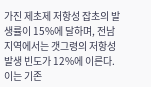가진 제초제 저항성 잡초의 발생률이 15%에 달하며, 전남 지역에서는 갯그령의 저항성 발생 빈도가 12%에 이른다. 이는 기존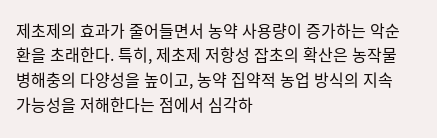제초제의 효과가 줄어들면서 농약 사용량이 증가하는 악순환을 초래한다. 특히, 제초제 저항성 잡초의 확산은 농작물 병해충의 다양성을 높이고, 농약 집약적 농업 방식의 지속 가능성을 저해한다는 점에서 심각하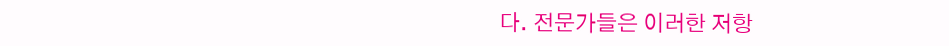다. 전문가들은 이러한 저항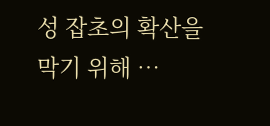성 잡초의 확산을 막기 위해 …